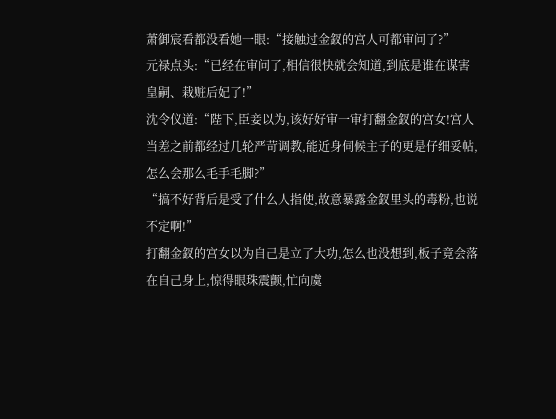萧御宸看都没看她一眼:“接触过金釵的宫人可都审问了?”
元禄点头:“已经在审问了,相信很快就会知道,到底是谁在谋害皇嗣、栽赃后妃了!”
沈令仪道:“陛下,臣妾以为,该好好审一审打翻金釵的宫女!宫人当差之前都经过几轮严苛调教,能近身伺候主子的更是仔细妥帖,怎么会那么毛手毛脚?”
“搞不好背后是受了什么人指使,故意暴露金釵里头的毒粉,也说不定啊!”
打翻金釵的宫女以为自己是立了大功,怎么也没想到,板子竟会落在自己身上,惊得眼珠震颤,忙向虞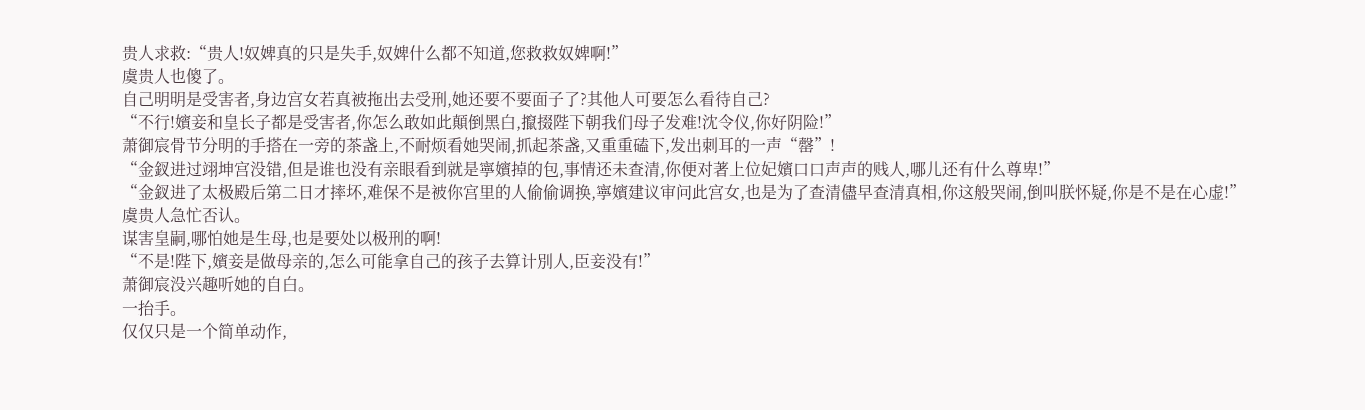贵人求救:“贵人!奴婢真的只是失手,奴婢什么都不知道,您救救奴婢啊!”
虞贵人也傻了。
自己明明是受害者,身边宫女若真被拖出去受刑,她还要不要面子了?其他人可要怎么看待自己?
“不行!嬪妾和皇长子都是受害者,你怎么敢如此顛倒黑白,攛掇陛下朝我们母子发难!沈令仪,你好阴险!”
萧御宸骨节分明的手搭在一旁的茶盏上,不耐烦看她哭闹,抓起茶盏,又重重磕下,发出刺耳的一声“罄”!
“金釵进过翊坤宫没错,但是谁也没有亲眼看到就是寧嬪掉的包,事情还未查清,你便对著上位妃嬪口口声声的贱人,哪儿还有什么尊卑!”
“金釵进了太极殿后第二日才摔坏,难保不是被你宫里的人偷偷调换,寧嬪建议审问此宫女,也是为了查清儘早查清真相,你这般哭闹,倒叫朕怀疑,你是不是在心虚!”
虞贵人急忙否认。
谋害皇嗣,哪怕她是生母,也是要处以极刑的啊!
“不是!陛下,嬪妾是做母亲的,怎么可能拿自己的孩子去算计別人,臣妾没有!”
萧御宸没兴趣听她的自白。
一抬手。
仅仅只是一个简单动作,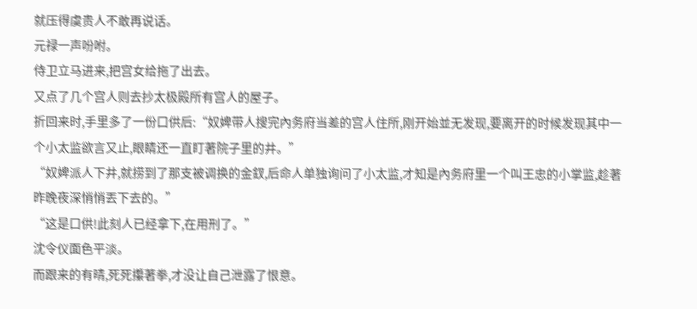就压得虞贵人不敢再说话。
元禄一声吩咐。
侍卫立马进来,把宫女给拖了出去。
又点了几个宫人则去抄太极殿所有宫人的屋子。
折回来时,手里多了一份口供后:“奴婢带人搜完內务府当差的宫人住所,刚开始並无发现,要离开的时候发现其中一个小太监欲言又止,眼睛还一直盯著院子里的井。”
“奴婢派人下井,就捞到了那支被调换的金釵,后命人单独询问了小太监,才知是內务府里一个叫王忠的小掌监,趁著昨晚夜深悄悄丟下去的。”
“这是口供!此刻人已经拿下,在用刑了。”
沈令仪面色平淡。
而跟来的有晴,死死攥著拳,才没让自己泄露了恨意。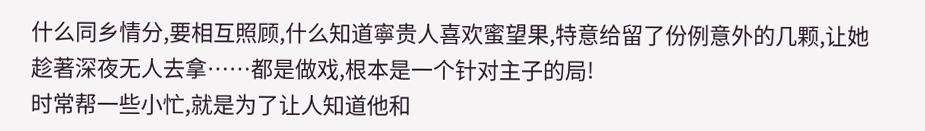什么同乡情分,要相互照顾,什么知道寧贵人喜欢蜜望果,特意给留了份例意外的几颗,让她趁著深夜无人去拿……都是做戏,根本是一个针对主子的局!
时常帮一些小忙,就是为了让人知道他和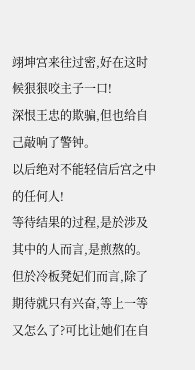翊坤宫来往过密,好在这时候狠狠咬主子一口!
深恨王忠的欺骗,但也给自己敲响了警钟。
以后绝对不能轻信后宫之中的任何人!
等待结果的过程,是於涉及其中的人而言,是煎熬的。
但於冷板凳妃们而言,除了期待就只有兴奋,等上一等又怎么了?可比让她们在自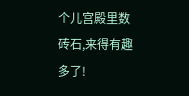个儿宫殿里数砖石,来得有趣多了!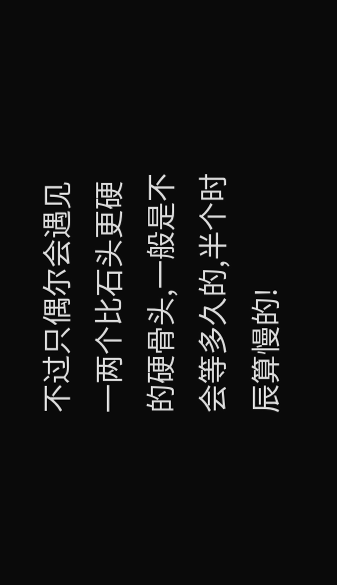不过只偶尔会遇见一两个比石头更硬的硬骨头,一般是不会等多久的,半个时辰算慢的!